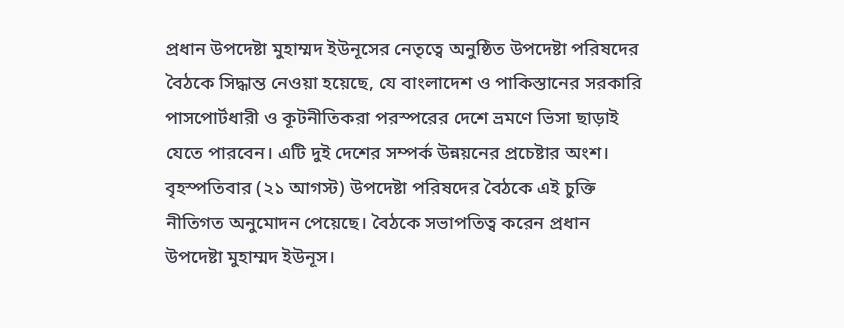প্রধান উপদেষ্টা মুহাম্মদ ইউনূসের নেতৃত্বে অনুষ্ঠিত উপদেষ্টা পরিষদের বৈঠকে সিদ্ধান্ত নেওয়া হয়েছে, যে বাংলাদেশ ও পাকিস্তানের সরকারি পাসপোর্টধারী ও কূটনীতিকরা পরস্পরের দেশে ভ্রমণে ভিসা ছাড়াই যেতে পারবেন। এটি দুই দেশের সম্পর্ক উন্নয়নের প্রচেষ্টার অংশ।
বৃহস্পতিবার (২১ আগস্ট) উপদেষ্টা পরিষদের বৈঠকে এই চুক্তি নীতিগত অনুমোদন পেয়েছে। বৈঠকে সভাপতিত্ব করেন প্রধান উপদেষ্টা মুহাম্মদ ইউনূস।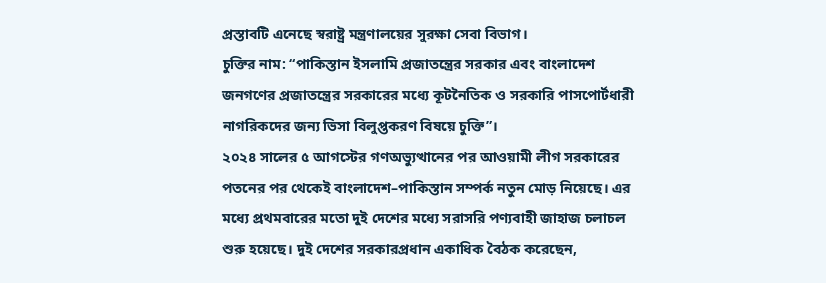প্রস্তাবটি এনেছে স্বরাষ্ট্র মন্ত্রণালয়ের সুরক্ষা সেবা বিভাগ।
চুক্তির নাম: “পাকিস্তান ইসলামি প্রজাতন্ত্রের সরকার এবং বাংলাদেশ জনগণের প্রজাতন্ত্রের সরকারের মধ্যে কূটনৈতিক ও সরকারি পাসপোর্টধারী নাগরিকদের জন্য ভিসা বিলুপ্তকরণ বিষয়ে চুক্তি”।
২০২৪ সালের ৫ আগস্টের গণঅভ্যুত্থানের পর আওয়ামী লীগ সরকারের পতনের পর থেকেই বাংলাদেশ–পাকিস্তান সম্পর্ক নতুন মোড় নিয়েছে। এর মধ্যে প্রথমবারের মতো দুই দেশের মধ্যে সরাসরি পণ্যবাহী জাহাজ চলাচল শুরু হয়েছে। দুই দেশের সরকারপ্রধান একাধিক বৈঠক করেছেন,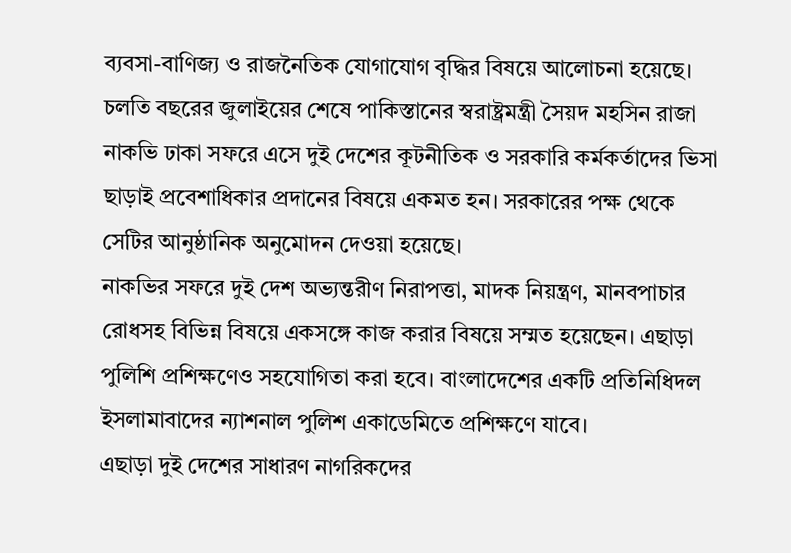ব্যবসা-বাণিজ্য ও রাজনৈতিক যোগাযোগ বৃদ্ধির বিষয়ে আলোচনা হয়েছে।
চলতি বছরের জুলাইয়ের শেষে পাকিস্তানের স্বরাষ্ট্রমন্ত্রী সৈয়দ মহসিন রাজা নাকভি ঢাকা সফরে এসে দুই দেশের কূটনীতিক ও সরকারি কর্মকর্তাদের ভিসা ছাড়াই প্রবেশাধিকার প্রদানের বিষয়ে একমত হন। সরকারের পক্ষ থেকে সেটির আনুষ্ঠানিক অনুমোদন দেওয়া হয়েছে।
নাকভির সফরে দুই দেশ অভ্যন্তরীণ নিরাপত্তা, মাদক নিয়ন্ত্রণ, মানবপাচার রোধসহ বিভিন্ন বিষয়ে একসঙ্গে কাজ করার বিষয়ে সম্মত হয়েছেন। এছাড়া পুলিশি প্রশিক্ষণেও সহযোগিতা করা হবে। বাংলাদেশের একটি প্রতিনিধিদল ইসলামাবাদের ন্যাশনাল পুলিশ একাডেমিতে প্রশিক্ষণে যাবে।
এছাড়া দুই দেশের সাধারণ নাগরিকদের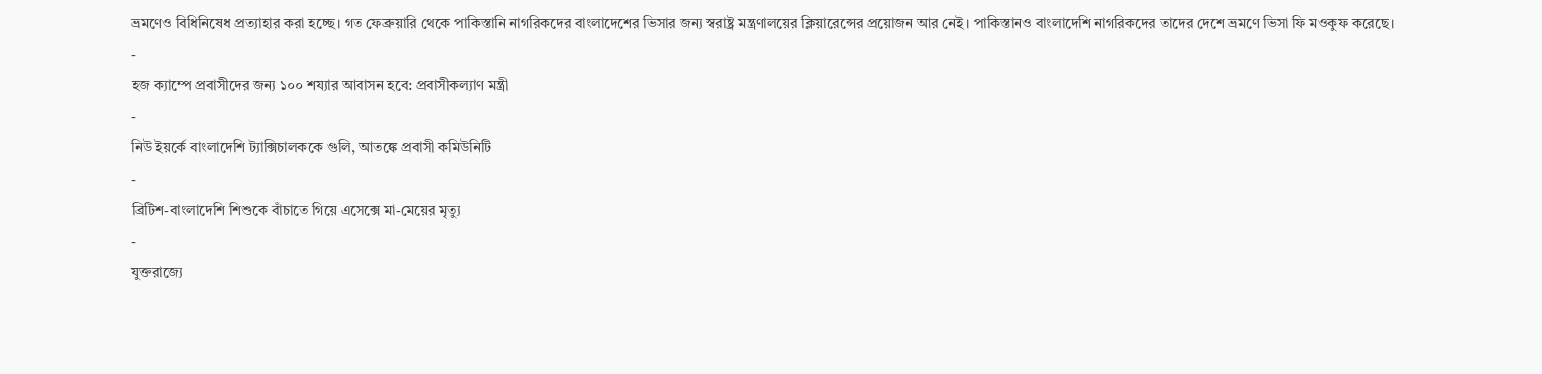ভ্রমণেও বিধিনিষেধ প্রত্যাহার করা হচ্ছে। গত ফেব্রুয়ারি থেকে পাকিস্তানি নাগরিকদের বাংলাদেশের ভিসার জন্য স্বরাষ্ট্র মন্ত্রণালয়ের ক্লিয়ারেন্সের প্রয়োজন আর নেই। পাকিস্তানও বাংলাদেশি নাগরিকদের তাদের দেশে ভ্রমণে ভিসা ফি মওকুফ করেছে।
-
হজ ক্যাম্পে প্রবাসীদের জন্য ১০০ শয্যার আবাসন হবে: প্রবাসীকল্যাণ মন্ত্রী
-
নিউ ইয়র্কে বাংলাদেশি ট্যাক্সিচালককে গুলি, আতঙ্কে প্রবাসী কমিউনিটি
-
ব্রিটিশ-বাংলাদেশি শিশুকে বাঁচাতে গিয়ে এসেক্সে মা-মেয়ের মৃত্যু
-
যুক্তরাজ্যে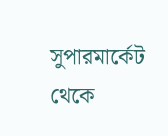সুপারমার্কেট থেকে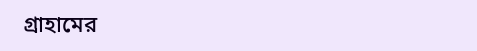গ্রাহামের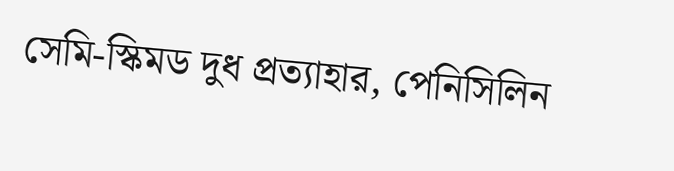সেমি-স্কিমড দুধ প্রত্যাহার, পেনিসিলিন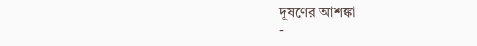দূষণের আশঙ্কা
-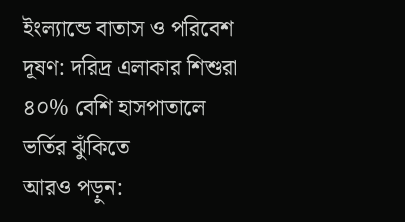ইংল্যান্ডে বাতাস ও পরিবেশ দূষণ: দরিদ্র এলাকার শিশুরা ৪০% বেশি হাসপাতালে ভর্তির ঝুঁকিতে
আরও পড়ুন: